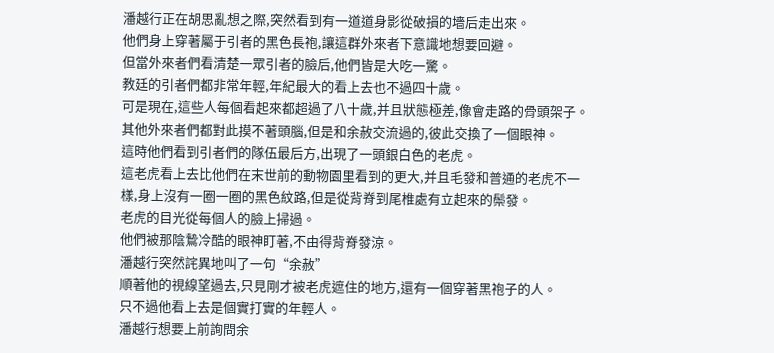潘越行正在胡思亂想之際,突然看到有一道道身影從破損的墻后走出來。
他們身上穿著屬于引者的黑色長袍,讓這群外來者下意識地想要回避。
但當外來者們看清楚一眾引者的臉后,他們皆是大吃一驚。
教廷的引者們都非常年輕,年紀最大的看上去也不過四十歲。
可是現在,這些人每個看起來都超過了八十歲,并且狀態極差,像會走路的骨頭架子。
其他外來者們都對此摸不著頭腦,但是和余赦交流過的,彼此交換了一個眼神。
這時他們看到引者們的隊伍最后方,出現了一頭銀白色的老虎。
這老虎看上去比他們在末世前的動物園里看到的更大,并且毛發和普通的老虎不一樣,身上沒有一圈一圈的黑色紋路,但是從背脊到尾椎處有立起來的鬃發。
老虎的目光從每個人的臉上掃過。
他們被那陰鷙冷酷的眼神盯著,不由得背脊發涼。
潘越行突然詫異地叫了一句“余赦”
順著他的視線望過去,只見剛才被老虎遮住的地方,還有一個穿著黑袍子的人。
只不過他看上去是個實打實的年輕人。
潘越行想要上前詢問余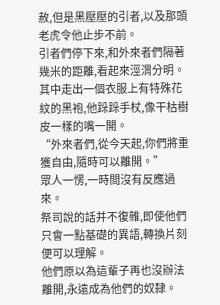赦,但是黑壓壓的引者,以及那頭老虎令他止步不前。
引者們停下來,和外來者們隔著幾米的距離,看起來涇渭分明。
其中走出一個衣服上有特殊花紋的黑袍,他跺跺手杖,像干枯樹皮一樣的嘴一開。
“外來者們,從今天起,你們將重獲自由,隨時可以離開。”
眾人一愣,一時間沒有反應過來。
祭司說的話并不復雜,即使他們只會一點基礎的異語,轉換片刻便可以理解。
他們原以為這輩子再也沒辦法離開,永遠成為他們的奴隸。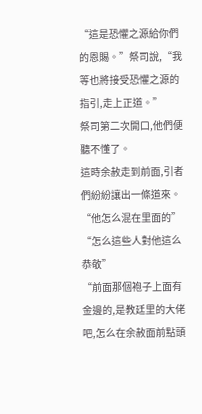“這是恐懼之源給你們的恩賜。”祭司說,“我等也將接受恐懼之源的指引,走上正道。”
祭司第二次開口,他們便聽不懂了。
這時余赦走到前面,引者們紛紛讓出一條道來。
“他怎么混在里面的”
“怎么這些人對他這么恭敬”
“前面那個袍子上面有金邊的,是教廷里的大佬吧,怎么在余赦面前點頭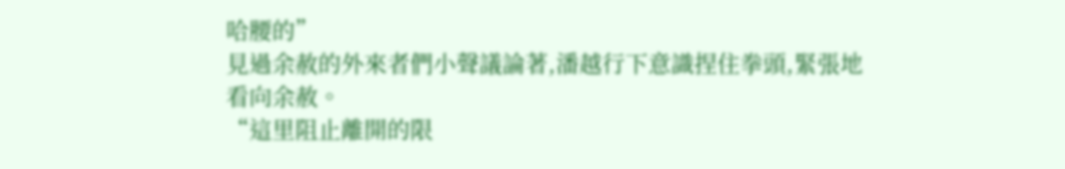哈腰的”
見過余赦的外來者們小聲議論著,潘越行下意識捏住拳頭,緊張地看向余赦。
“這里阻止離開的限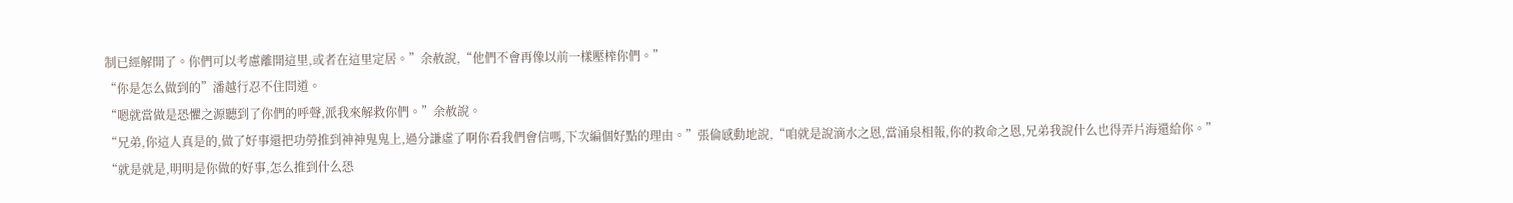制已經解開了。你們可以考慮離開這里,或者在這里定居。”余赦說,“他們不會再像以前一樣壓榨你們。”
“你是怎么做到的”潘越行忍不住問道。
“嗯就當做是恐懼之源聽到了你們的呼聲,派我來解救你們。”余赦說。
“兄弟,你這人真是的,做了好事還把功勞推到神神鬼鬼上,過分謙虛了啊你看我們會信嗎,下次編個好點的理由。”張倫感動地說,“咱就是說滴水之恩,當涌泉相報,你的救命之恩,兄弟我說什么也得弄片海還給你。”
“就是就是,明明是你做的好事,怎么推到什么恐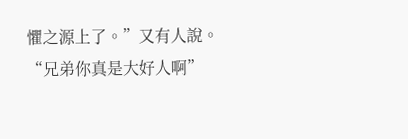懼之源上了。”又有人說。
“兄弟你真是大好人啊”